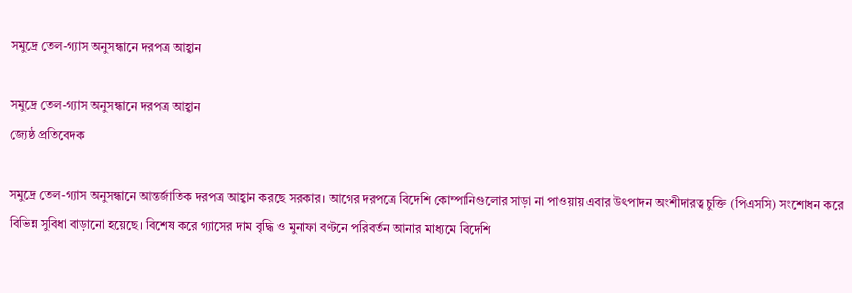সমুদ্রে তেল-গ্যাস অনুসন্ধানে দরপত্র আহ্বান

সমুদ্রে তেল-গ্যাস অনুসন্ধানে দরপত্র আহ্বান
জ্যেষ্ঠ প্রতিবেদক

সমুদ্রে তেল-গ্যাস অনুসন্ধানে আন্তর্জাতিক দরপত্র আহ্বান করছে সরকার। আগের দরপত্রে বিদেশি কোম্পানিগুলোর সাড়া না পাওয়ায় এবার উৎপাদন অংশীদারত্ব চুক্তি (পিএসসি) সংশোধন করে বিভিন্ন সুবিধা বাড়ানো হয়েছে। বিশেষ করে গ্যাসের দাম বৃদ্ধি ও মুনাফা বণ্টনে পরিবর্তন আনার মাধ্যমে বিদেশি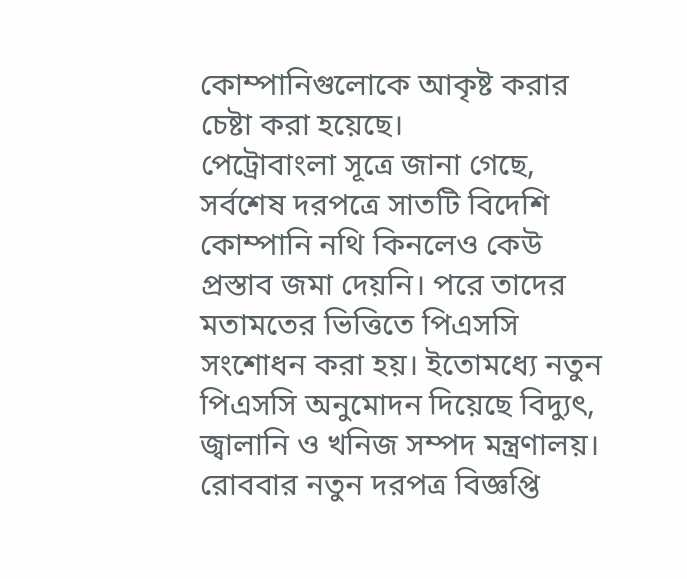কোম্পানিগুলোকে আকৃষ্ট করার চেষ্টা করা হয়েছে।
পেট্রোবাংলা সূত্রে জানা গেছে, সর্বশেষ দরপত্রে সাতটি বিদেশি কোম্পানি নথি কিনলেও কেউ প্রস্তাব জমা দেয়নি। পরে তাদের মতামতের ভিত্তিতে পিএসসি সংশোধন করা হয়। ইতোমধ্যে নতুন পিএসসি অনুমোদন দিয়েছে বিদ্যুৎ, জ্বালানি ও খনিজ সম্পদ মন্ত্রণালয়। রোববার নতুন দরপত্র বিজ্ঞপ্তি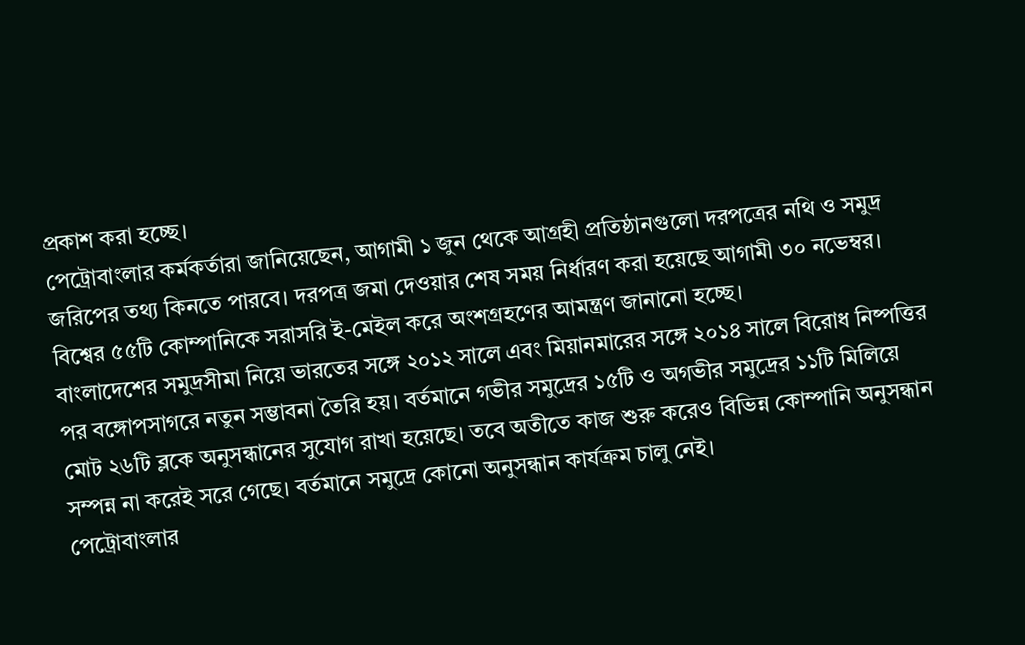প্রকাশ করা হচ্ছে।
পেট্রোবাংলার কর্মকর্তারা জানিয়েছেন, আগামী ১ জুন থেকে আগ্রহী প্রতিষ্ঠানগুলো দরপত্রের নথি ও সমুদ্র জরিপের তথ্য কিনতে পারবে। দরপত্র জমা দেওয়ার শেষ সময় নির্ধারণ করা হয়েছে আগামী ৩০ নভেম্বর। বিশ্বের ৫৫টি কোম্পানিকে সরাসরি ই-মেইল করে অংশগ্রহণের আমন্ত্রণ জানানো হচ্ছে।
বাংলাদেশের সমুদ্রসীমা নিয়ে ভারতের সঙ্গে ২০১২ সালে এবং মিয়ানমারের সঙ্গে ২০১৪ সালে বিরোধ নিষ্পত্তির পর বঙ্গোপসাগরে নতুন সম্ভাবনা তৈরি হয়। বর্তমানে গভীর সমুদ্রের ১৫টি ও অগভীর সমুদ্রের ১১টি মিলিয়ে মোট ২৬টি ব্লকে অনুসন্ধানের সুযোগ রাখা হয়েছে। তবে অতীতে কাজ শুরু করেও বিভিন্ন কোম্পানি অনুসন্ধান সম্পন্ন না করেই সরে গেছে। বর্তমানে সমুদ্রে কোনো অনুসন্ধান কার্যক্রম চালু নেই।
পেট্রোবাংলার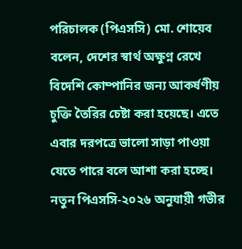পরিচালক (পিএসসি) মো. শোয়েব বলেন, দেশের স্বার্থ অক্ষুণ্ন রেখে বিদেশি কোম্পানির জন্য আকর্ষণীয় চুক্তি তৈরির চেষ্টা করা হয়েছে। এতে এবার দরপত্রে ভালো সাড়া পাওয়া যেতে পারে বলে আশা করা হচ্ছে।
নতুন পিএসসি-২০২৬ অনুযায়ী গভীর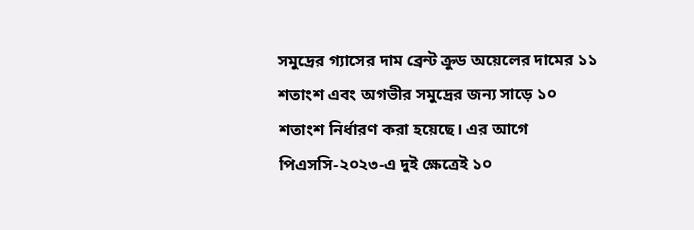সমুদ্রের গ্যাসের দাম ব্রেন্ট ক্রুড অয়েলের দামের ১১ শতাংশ এবং অগভীর সমুদ্রের জন্য সাড়ে ১০ শতাংশ নির্ধারণ করা হয়েছে। এর আগে পিএসসি-২০২৩-এ দুই ক্ষেত্রেই ১০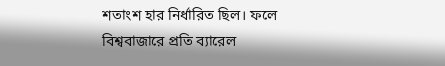শতাংশ হার নির্ধারিত ছিল। ফলে বিশ্ববাজারে প্রতি ব্যারেল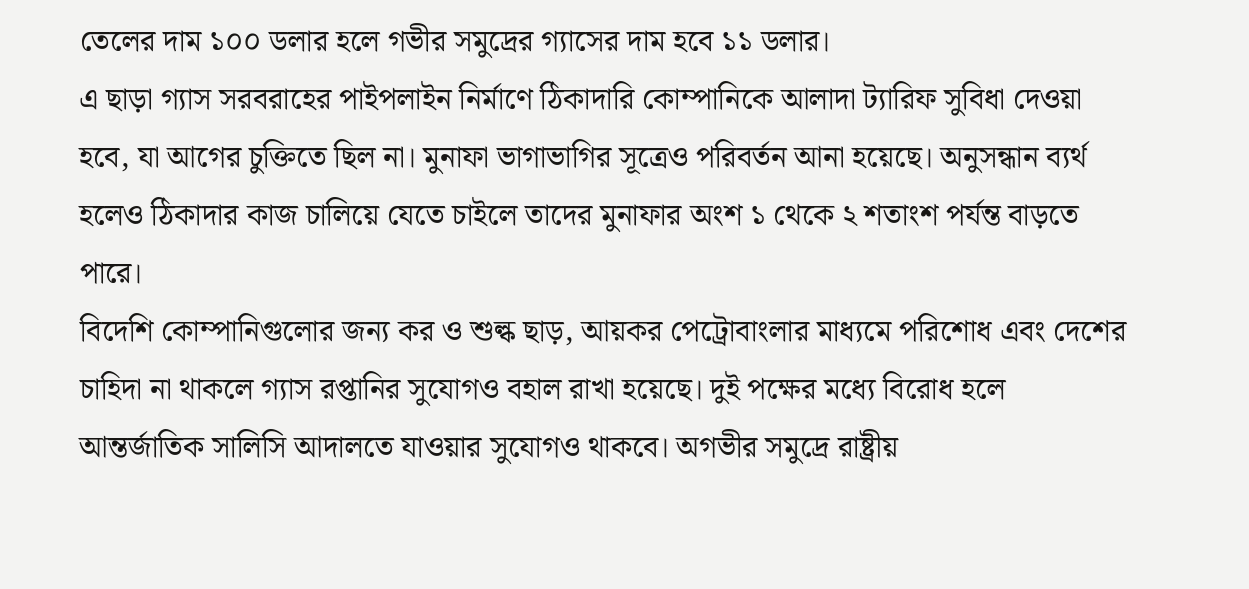তেলের দাম ১০০ ডলার হলে গভীর সমুদ্রের গ্যাসের দাম হবে ১১ ডলার।
এ ছাড়া গ্যাস সরবরাহের পাইপলাইন নির্মাণে ঠিকাদারি কোম্পানিকে আলাদা ট্যারিফ সুবিধা দেওয়া হবে, যা আগের চুক্তিতে ছিল না। মুনাফা ভাগাভাগির সূত্রেও পরিবর্তন আনা হয়েছে। অনুসন্ধান ব্যর্থ হলেও ঠিকাদার কাজ চালিয়ে যেতে চাইলে তাদের মুনাফার অংশ ১ থেকে ২ শতাংশ পর্যন্ত বাড়তে পারে।
বিদেশি কোম্পানিগুলোর জন্য কর ও শুল্ক ছাড়, আয়কর পেট্রোবাংলার মাধ্যমে পরিশোধ এবং দেশের চাহিদা না থাকলে গ্যাস রপ্তানির সুযোগও বহাল রাখা হয়েছে। দুই পক্ষের মধ্যে বিরোধ হলে আন্তর্জাতিক সালিসি আদালতে যাওয়ার সুযোগও থাকবে। অগভীর সমুদ্রে রাষ্ট্রীয়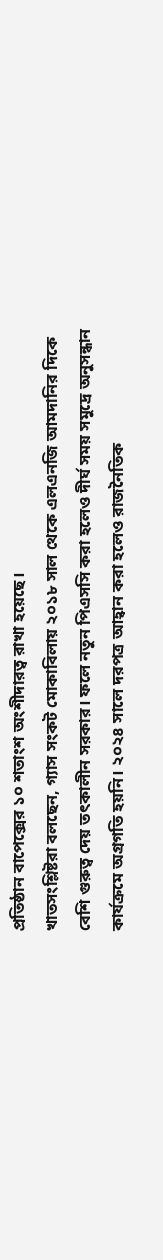প্রতিষ্ঠান বাপেক্সের ১০ শতাংশ অংশীদারত্ব রাখা হয়েছে।
খাতসংশ্লিষ্টরা বলছেন, গ্যাস সংকট মোকাবিলায় ২০১৮ সাল থেকে এলএনজি আমদানির দিকে বেশি গুরুত্ব দেয় তৎকালীন সরকার। ফলে নতুন পিএসসি করা হলেও দীর্ঘ সময় সমুদ্রে অনুসন্ধান কার্যক্রমে অগ্রগতি হয়নি। ২০২৪ সালে দরপত্র আহ্বান করা হলেও রাজনৈতিক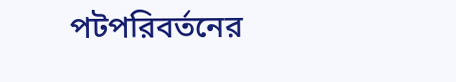পটপরিবর্তনের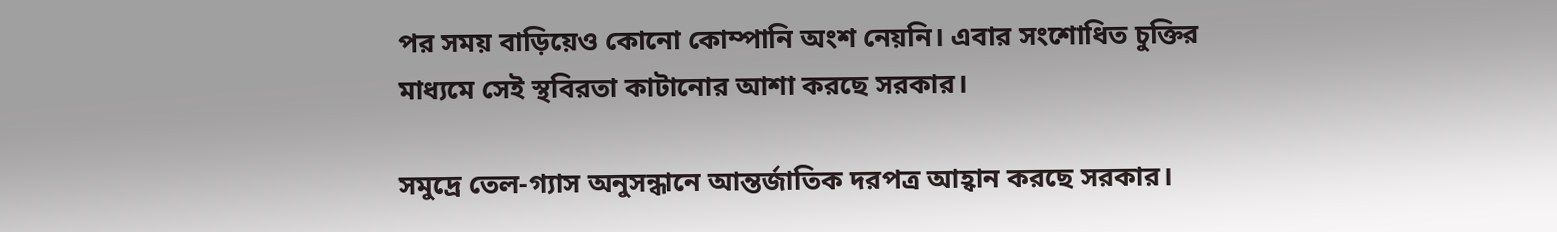পর সময় বাড়িয়েও কোনো কোম্পানি অংশ নেয়নি। এবার সংশোধিত চুক্তির মাধ্যমে সেই স্থবিরতা কাটানোর আশা করছে সরকার।

সমুদ্রে তেল-গ্যাস অনুসন্ধানে আন্তর্জাতিক দরপত্র আহ্বান করছে সরকার।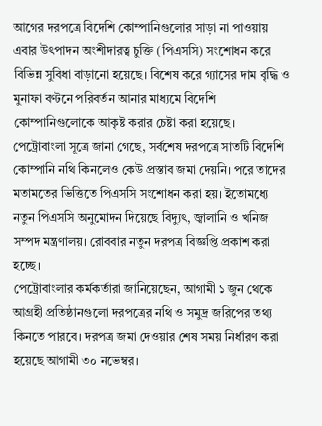আগের দরপত্রে বিদেশি কোম্পানিগুলোর সাড়া না পাওয়ায় এবার উৎপাদন অংশীদারত্ব চুক্তি (পিএসসি) সংশোধন করে বিভিন্ন সুবিধা বাড়ানো হয়েছে। বিশেষ করে গ্যাসের দাম বৃদ্ধি ও মুনাফা বণ্টনে পরিবর্তন আনার মাধ্যমে বিদেশি কোম্পানিগুলোকে আকৃষ্ট করার চেষ্টা করা হয়েছে।
পেট্রোবাংলা সূত্রে জানা গেছে, সর্বশেষ দরপত্রে সাতটি বিদেশি কোম্পানি নথি কিনলেও কেউ প্রস্তাব জমা দেয়নি। পরে তাদের মতামতের ভিত্তিতে পিএসসি সংশোধন করা হয়। ইতোমধ্যে নতুন পিএসসি অনুমোদন দিয়েছে বিদ্যুৎ, জ্বালানি ও খনিজ সম্পদ মন্ত্রণালয়। রোববার নতুন দরপত্র বিজ্ঞপ্তি প্রকাশ করা হচ্ছে।
পেট্রোবাংলার কর্মকর্তারা জানিয়েছেন, আগামী ১ জুন থেকে আগ্রহী প্রতিষ্ঠানগুলো দরপত্রের নথি ও সমুদ্র জরিপের তথ্য কিনতে পারবে। দরপত্র জমা দেওয়ার শেষ সময় নির্ধারণ করা হয়েছে আগামী ৩০ নভেম্বর।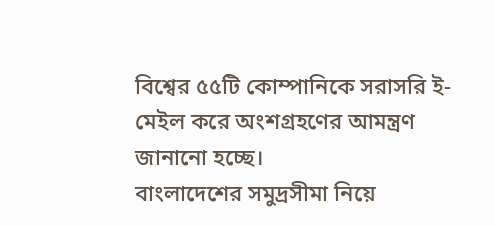বিশ্বের ৫৫টি কোম্পানিকে সরাসরি ই-মেইল করে অংশগ্রহণের আমন্ত্রণ জানানো হচ্ছে।
বাংলাদেশের সমুদ্রসীমা নিয়ে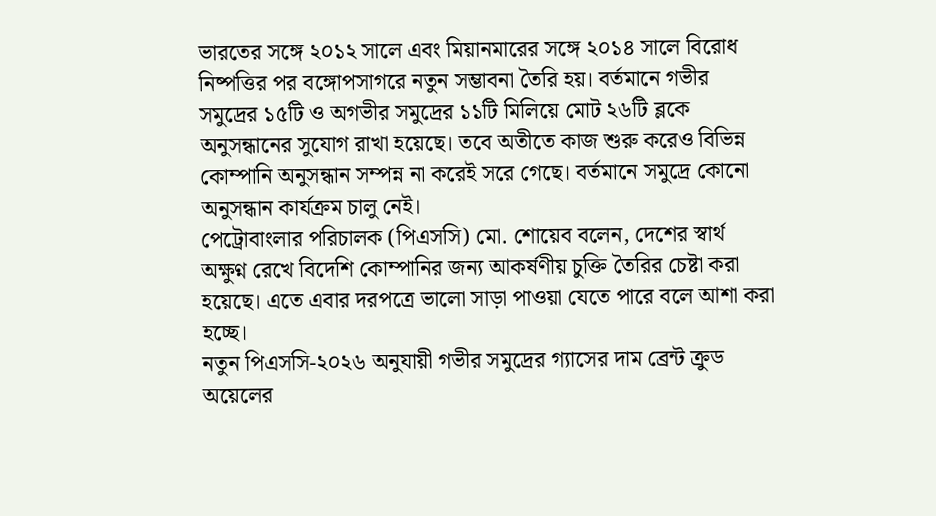ভারতের সঙ্গে ২০১২ সালে এবং মিয়ানমারের সঙ্গে ২০১৪ সালে বিরোধ নিষ্পত্তির পর বঙ্গোপসাগরে নতুন সম্ভাবনা তৈরি হয়। বর্তমানে গভীর সমুদ্রের ১৫টি ও অগভীর সমুদ্রের ১১টি মিলিয়ে মোট ২৬টি ব্লকে অনুসন্ধানের সুযোগ রাখা হয়েছে। তবে অতীতে কাজ শুরু করেও বিভিন্ন কোম্পানি অনুসন্ধান সম্পন্ন না করেই সরে গেছে। বর্তমানে সমুদ্রে কোনো অনুসন্ধান কার্যক্রম চালু নেই।
পেট্রোবাংলার পরিচালক (পিএসসি) মো. শোয়েব বলেন, দেশের স্বার্থ অক্ষুণ্ন রেখে বিদেশি কোম্পানির জন্য আকর্ষণীয় চুক্তি তৈরির চেষ্টা করা হয়েছে। এতে এবার দরপত্রে ভালো সাড়া পাওয়া যেতে পারে বলে আশা করা হচ্ছে।
নতুন পিএসসি-২০২৬ অনুযায়ী গভীর সমুদ্রের গ্যাসের দাম ব্রেন্ট ক্রুড অয়েলের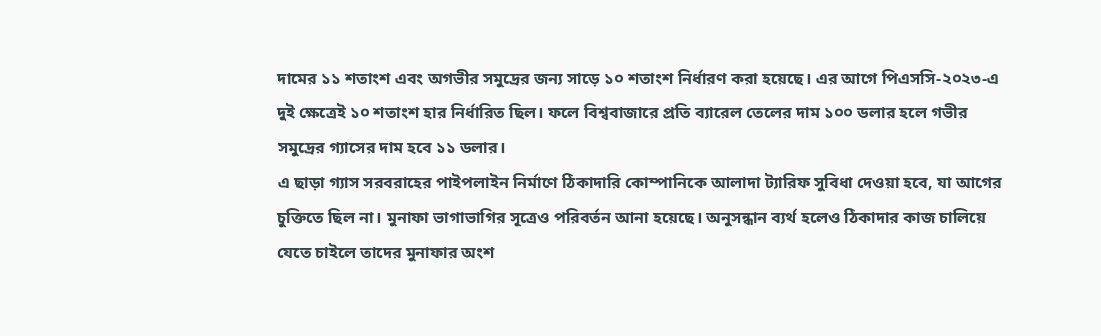দামের ১১ শতাংশ এবং অগভীর সমুদ্রের জন্য সাড়ে ১০ শতাংশ নির্ধারণ করা হয়েছে। এর আগে পিএসসি-২০২৩-এ দুই ক্ষেত্রেই ১০ শতাংশ হার নির্ধারিত ছিল। ফলে বিশ্ববাজারে প্রতি ব্যারেল তেলের দাম ১০০ ডলার হলে গভীর সমুদ্রের গ্যাসের দাম হবে ১১ ডলার।
এ ছাড়া গ্যাস সরবরাহের পাইপলাইন নির্মাণে ঠিকাদারি কোম্পানিকে আলাদা ট্যারিফ সুবিধা দেওয়া হবে, যা আগের চুক্তিতে ছিল না। মুনাফা ভাগাভাগির সূত্রেও পরিবর্তন আনা হয়েছে। অনুসন্ধান ব্যর্থ হলেও ঠিকাদার কাজ চালিয়ে যেতে চাইলে তাদের মুনাফার অংশ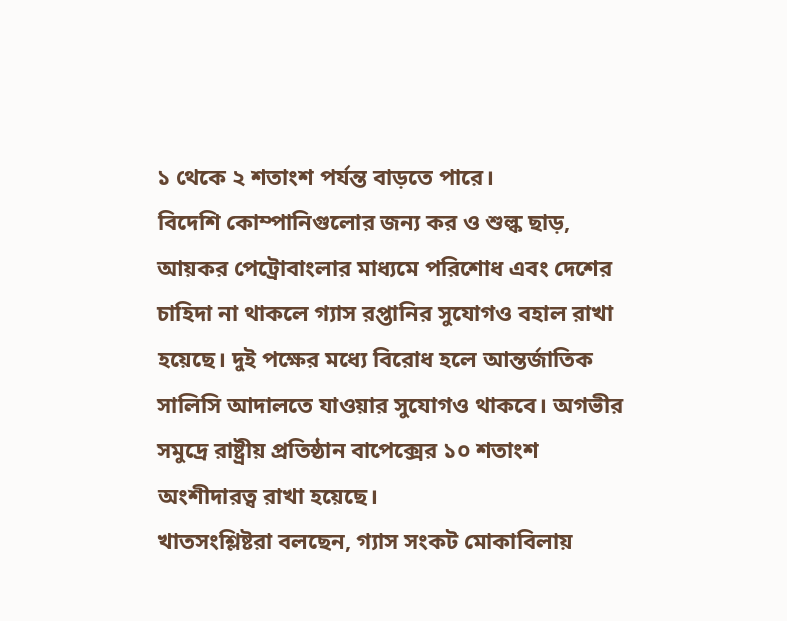১ থেকে ২ শতাংশ পর্যন্ত বাড়তে পারে।
বিদেশি কোম্পানিগুলোর জন্য কর ও শুল্ক ছাড়, আয়কর পেট্রোবাংলার মাধ্যমে পরিশোধ এবং দেশের চাহিদা না থাকলে গ্যাস রপ্তানির সুযোগও বহাল রাখা হয়েছে। দুই পক্ষের মধ্যে বিরোধ হলে আন্তর্জাতিক সালিসি আদালতে যাওয়ার সুযোগও থাকবে। অগভীর সমুদ্রে রাষ্ট্রীয় প্রতিষ্ঠান বাপেক্সের ১০ শতাংশ অংশীদারত্ব রাখা হয়েছে।
খাতসংশ্লিষ্টরা বলছেন, গ্যাস সংকট মোকাবিলায়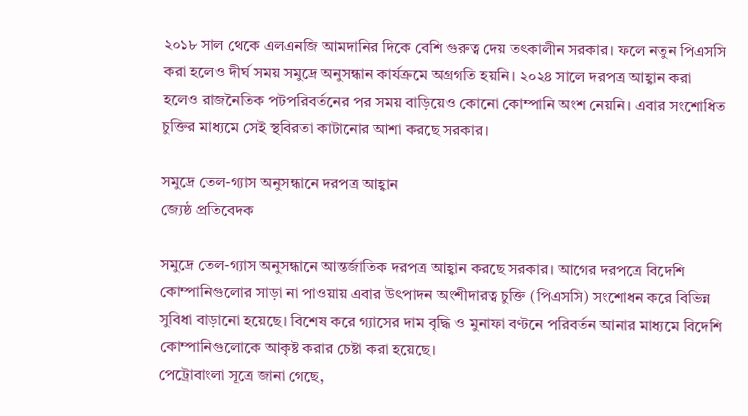২০১৮ সাল থেকে এলএনজি আমদানির দিকে বেশি গুরুত্ব দেয় তৎকালীন সরকার। ফলে নতুন পিএসসি করা হলেও দীর্ঘ সময় সমুদ্রে অনুসন্ধান কার্যক্রমে অগ্রগতি হয়নি। ২০২৪ সালে দরপত্র আহ্বান করা হলেও রাজনৈতিক পটপরিবর্তনের পর সময় বাড়িয়েও কোনো কোম্পানি অংশ নেয়নি। এবার সংশোধিত চুক্তির মাধ্যমে সেই স্থবিরতা কাটানোর আশা করছে সরকার।

সমুদ্রে তেল-গ্যাস অনুসন্ধানে দরপত্র আহ্বান
জ্যেষ্ঠ প্রতিবেদক

সমুদ্রে তেল-গ্যাস অনুসন্ধানে আন্তর্জাতিক দরপত্র আহ্বান করছে সরকার। আগের দরপত্রে বিদেশি কোম্পানিগুলোর সাড়া না পাওয়ায় এবার উৎপাদন অংশীদারত্ব চুক্তি (পিএসসি) সংশোধন করে বিভিন্ন সুবিধা বাড়ানো হয়েছে। বিশেষ করে গ্যাসের দাম বৃদ্ধি ও মুনাফা বণ্টনে পরিবর্তন আনার মাধ্যমে বিদেশি কোম্পানিগুলোকে আকৃষ্ট করার চেষ্টা করা হয়েছে।
পেট্রোবাংলা সূত্রে জানা গেছে,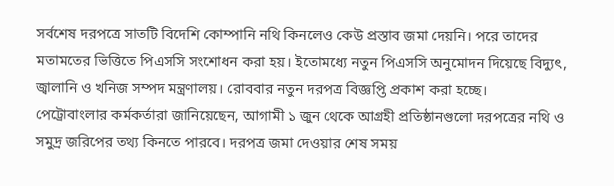সর্বশেষ দরপত্রে সাতটি বিদেশি কোম্পানি নথি কিনলেও কেউ প্রস্তাব জমা দেয়নি। পরে তাদের মতামতের ভিত্তিতে পিএসসি সংশোধন করা হয়। ইতোমধ্যে নতুন পিএসসি অনুমোদন দিয়েছে বিদ্যুৎ, জ্বালানি ও খনিজ সম্পদ মন্ত্রণালয়। রোববার নতুন দরপত্র বিজ্ঞপ্তি প্রকাশ করা হচ্ছে।
পেট্রোবাংলার কর্মকর্তারা জানিয়েছেন, আগামী ১ জুন থেকে আগ্রহী প্রতিষ্ঠানগুলো দরপত্রের নথি ও সমুদ্র জরিপের তথ্য কিনতে পারবে। দরপত্র জমা দেওয়ার শেষ সময়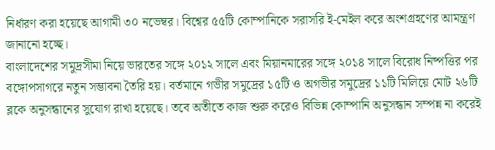নির্ধারণ করা হয়েছে আগামী ৩০ নভেম্বর। বিশ্বের ৫৫টি কোম্পানিকে সরাসরি ই-মেইল করে অংশগ্রহণের আমন্ত্রণ জানানো হচ্ছে।
বাংলাদেশের সমুদ্রসীমা নিয়ে ভারতের সঙ্গে ২০১২ সালে এবং মিয়ানমারের সঙ্গে ২০১৪ সালে বিরোধ নিষ্পত্তির পর বঙ্গোপসাগরে নতুন সম্ভাবনা তৈরি হয়। বর্তমানে গভীর সমুদ্রের ১৫টি ও অগভীর সমুদ্রের ১১টি মিলিয়ে মোট ২৬টি ব্লকে অনুসন্ধানের সুযোগ রাখা হয়েছে। তবে অতীতে কাজ শুরু করেও বিভিন্ন কোম্পানি অনুসন্ধান সম্পন্ন না করেই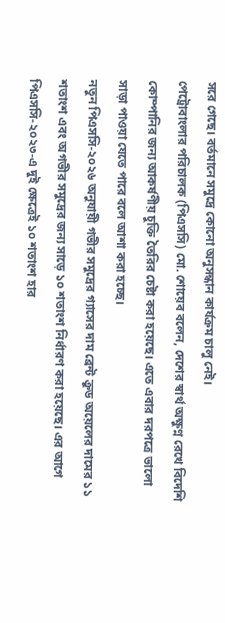সরে গেছে। বর্তমানে সমুদ্রে কোনো অনুসন্ধান কার্যক্রম চালু নেই।
পেট্রোবাংলার পরিচালক (পিএসসি) মো. শোয়েব বলেন, দেশের স্বার্থ অক্ষুণ্ন রেখে বিদেশি কোম্পানির জন্য আকর্ষণীয় চুক্তি তৈরির চেষ্টা করা হয়েছে। এতে এবার দরপত্রে ভালো সাড়া পাওয়া যেতে পারে বলে আশা করা হচ্ছে।
নতুন পিএসসি-২০২৬ অনুযায়ী গভীর সমুদ্রের গ্যাসের দাম ব্রেন্ট ক্রুড অয়েলের দামের ১১ শতাংশ এবং অগভীর সমুদ্রের জন্য সাড়ে ১০ শতাংশ নির্ধারণ করা হয়েছে। এর আগে পিএসসি-২০২৩-এ দুই ক্ষেত্রেই ১০ শতাংশ হার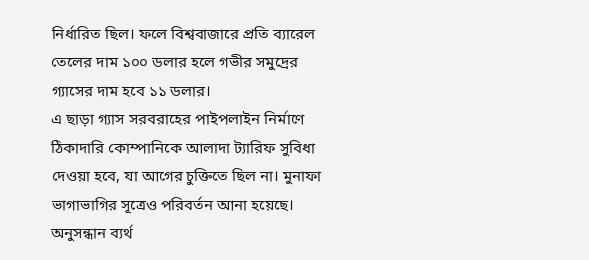নির্ধারিত ছিল। ফলে বিশ্ববাজারে প্রতি ব্যারেল তেলের দাম ১০০ ডলার হলে গভীর সমুদ্রের গ্যাসের দাম হবে ১১ ডলার।
এ ছাড়া গ্যাস সরবরাহের পাইপলাইন নির্মাণে ঠিকাদারি কোম্পানিকে আলাদা ট্যারিফ সুবিধা দেওয়া হবে, যা আগের চুক্তিতে ছিল না। মুনাফা ভাগাভাগির সূত্রেও পরিবর্তন আনা হয়েছে। অনুসন্ধান ব্যর্থ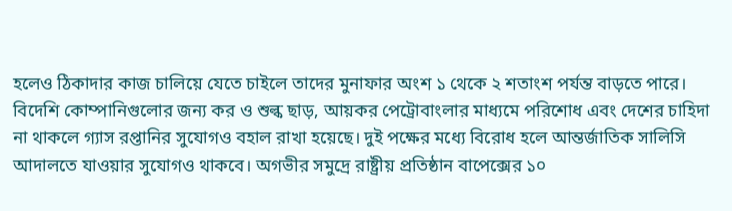হলেও ঠিকাদার কাজ চালিয়ে যেতে চাইলে তাদের মুনাফার অংশ ১ থেকে ২ শতাংশ পর্যন্ত বাড়তে পারে।
বিদেশি কোম্পানিগুলোর জন্য কর ও শুল্ক ছাড়, আয়কর পেট্রোবাংলার মাধ্যমে পরিশোধ এবং দেশের চাহিদা না থাকলে গ্যাস রপ্তানির সুযোগও বহাল রাখা হয়েছে। দুই পক্ষের মধ্যে বিরোধ হলে আন্তর্জাতিক সালিসি আদালতে যাওয়ার সুযোগও থাকবে। অগভীর সমুদ্রে রাষ্ট্রীয় প্রতিষ্ঠান বাপেক্সের ১০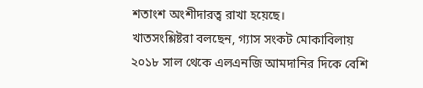শতাংশ অংশীদারত্ব রাখা হয়েছে।
খাতসংশ্লিষ্টরা বলছেন, গ্যাস সংকট মোকাবিলায় ২০১৮ সাল থেকে এলএনজি আমদানির দিকে বেশি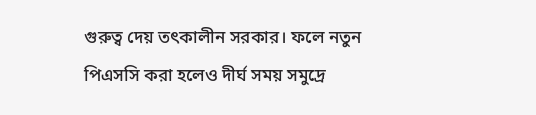গুরুত্ব দেয় তৎকালীন সরকার। ফলে নতুন পিএসসি করা হলেও দীর্ঘ সময় সমুদ্রে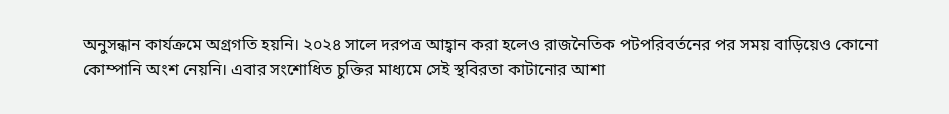অনুসন্ধান কার্যক্রমে অগ্রগতি হয়নি। ২০২৪ সালে দরপত্র আহ্বান করা হলেও রাজনৈতিক পটপরিবর্তনের পর সময় বাড়িয়েও কোনো কোম্পানি অংশ নেয়নি। এবার সংশোধিত চুক্তির মাধ্যমে সেই স্থবিরতা কাটানোর আশা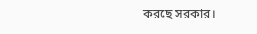করছে সরকার।